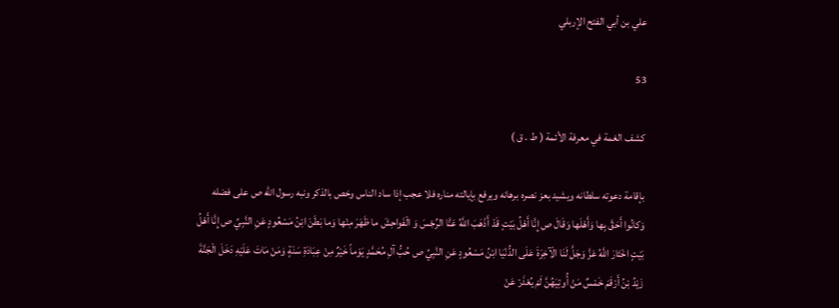علي بن أبي الفتح الإربلي

53

كشف الغمة في معرفة الأئمة ( ط . ق )

بإقامة دعوته سلطانه ويشيد بعز نصره برهانه ويرفع بإيالته مناره فلا عجب إذا ساد الناس وخص بالذكر ونبه رسول الله ص على فضله وَكانُوا أَحَقَّ بِها وَأَهْلَها وَقَالَ ص إِنَّا أَهْلُ بَيْتٍ قَدْ أَذْهَبَ اللَّهُ عَنَّا الرِّجْسَ وَ الْفَواحِشَ ما ظَهَرَ مِنْها وَما بَطَنَ ابْنُ مَسْعُودٍ عَنِ النَّبِيِّ ص إِنَّا أَهْلُ بَيْتٍ اخْتَارَ اللَّهُ عَزَّ وَجَلَّ لَنَا الْآخِرَةَ عَلَى الدُّنْيَا ابْنُ مَسْعُودٍ عَنِ النَّبِيِّ ص حُبُّ آلِ مُحَمَّدٍ يَوْماً خَيْرٌ مِنْ عِبَادَةِ سَنَةٍ وَمَنْ مَاتَ عَلَيْهِ دَخَلَ الْجَنَّةَ زَيْدُ بْنُ أَرْقَمَ خَمْسٌ مَنْ أُوتِيَهُنَّ لَمْ يُعْذَرْ عَنْ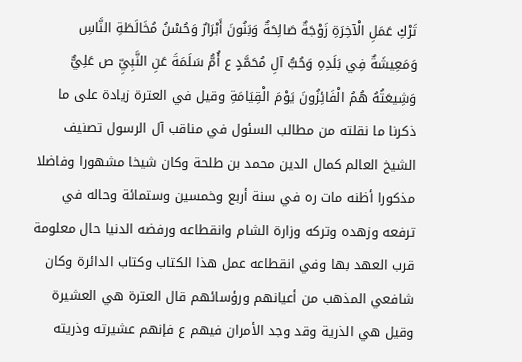تَرْكِ عَمَلِ الْآخِرَةِ زَوْجَةٌ صَالِحَةٌ وَبَنُونَ أَبْرَارٌ وَحُسْنُ مُخَالَطَةِ النَّاسِ وَمَعِيشَةٌ فِي بَلَدِهِ وَحُبُّ آلِ مُحَمَّدٍ ع أُمُّ سَلَمَةَ عَنِ النَّبِيِّ ص عَلِيٌّ وَشِيعَتُهُ هُمُ الْفَائِزُونَ يَوْمَ الْقِيَامَةِ وقيل في العترة زيادة على ما ذكرنا ما نقلته من مطالب السئول في مناقب آل الرسول تصنيف الشيخ العالم كمال الدين محمد بن طلحة وكان شيخا مشهورا وفاضلا مذكورا أظنه مات ره في سنة أربع وخمسين وستمائة وحاله في ترفعه وزهده وتركه وزارة الشام وانقطاعه ورفضه الدنيا حال معلومة قرب العهد بها وفي انقطاعه عمل هذا الكتاب وكتاب الدائرة وكان شافعي المذهب من أعيانهم ورؤسائهم قال العترة هي العشيرة وقيل هي الذرية وقد وجد الأمران فيهم ع فإنهم عشيرته وذريته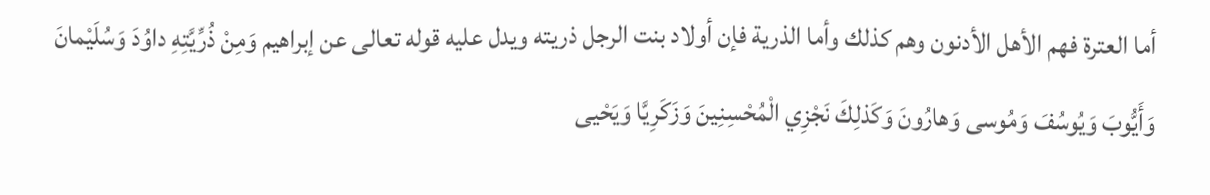أما العترة فهم الأهل الأدنون وهم كذلك وأما الذرية فإن أولاد بنت الرجل ذريته ويدل عليه قوله تعالى عن إبراهيم وَمِنْ ذُرِّيَّتِهِ داوُدَ وَسُلَيْمانَ وَأَيُّوبَ وَيُوسُفَ وَمُوسى وَهارُونَ وَكَذلِكَ نَجْزِي الْمُحْسِنِينَ وَزَكَرِيَّا وَيَحْيى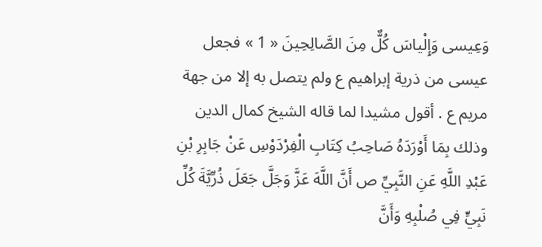وَعِيسى وَإِلْياسَ كُلٌّ مِنَ الصَّالِحِينَ « 1 » فجعل عيسى من ذرية إبراهيم ع ولم يتصل به إلا من جهة مريم ع . أقول مشيدا لما قاله الشيخ كمال الدين وذلك بِمَا أَوْرَدَهُ صَاحِبُ كِتَابِ الْفِرْدَوْسِ عَنْ جَابِرِ بْنِ عَبْدِ اللَّهِ عَنِ النَّبِيِّ ص أَنَّ اللَّهَ عَزَّ وَجَلَّ جَعَلَ ذُرِّيَّةَ كُلِّ نَبِيٍّ فِي صُلْبِهِ وَأَنَّ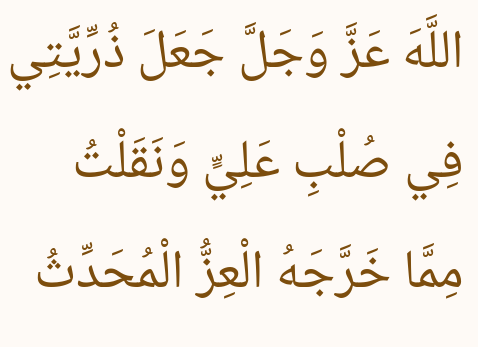اللَّهَ عَزَّ وَجَلَّ جَعَلَ ذُرِّيَّتِي فِي صُلْبِ عَلِيٍّ وَنَقَلْتُ مِمَّا خَرَّجَهُ الْعِزُّ الْمُحَدِّثُ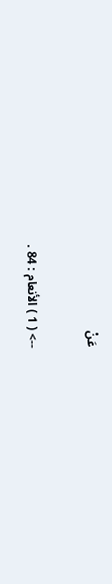عَنْ

--> ( 1 ) الأنعام : 84 .